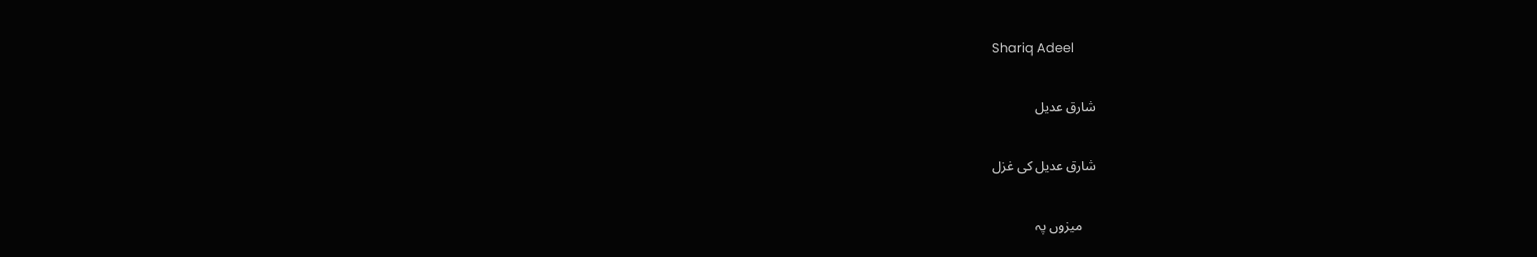Shariq Adeel

شارق عدیل

شارق عدیل کی غزل

    میزوں پہ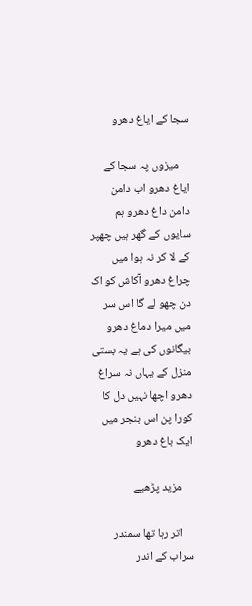سجا کے ایاغ دھرو

    میزوں پہ سجا کے ایاغ دھرو اب دامن دامن داغ دھرو ہم سایوں کے گھر ہیں چھپر کے لا کر نہ ہوا میں چراغ دھرو آکاش کو اک دن چھو لے گا اس سر میں میرا دماغ دھرو بیگانوں کی ہے یہ بستی منزل کے یہاں نہ سراغ دھرو اچھا نہیں دل کا کورا پن اس بنجر میں ایک باغ دھرو

    مزید پڑھیے

    اتر رہا تھا سمندر سراب کے اندر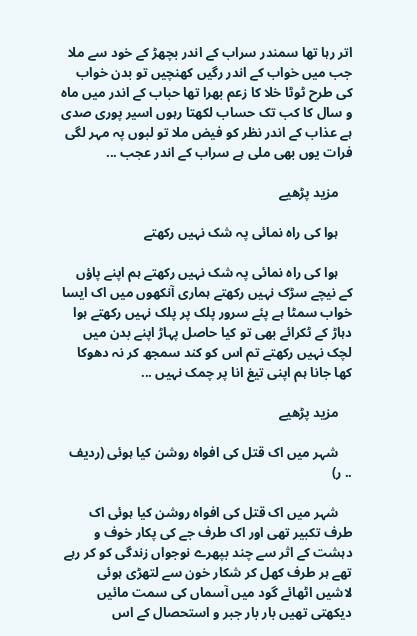اتر رہا تھا سمندر سراب کے اندر بچھڑ کے خود سے ملا جب میں خواب کے اندر رگیں کھنچیں تو بدن خواب کی طرح ٹوٹا خلا کا زعم بھرا تھا حباب کے اندر میں ماہ و سال کا کب تک حساب لکھتا رہوں اسیر پوری صدی ہے عذاب کے اندر نظر کو فیض ملا تو لبوں پہ مہر لگی فرات یوں بھی ملی ہے سراب کے اندر عجب ...

    مزید پڑھیے

    ہوا کی راہ نمائی پہ شک نہیں رکھتے

    ہوا کی راہ نمائی پہ شک نہیں رکھتے ہم اپنے پاؤں کے نیچے سڑک نہیں رکھتے ہماری آنکھوں میں اک ایسا خواب سمٹا ہے پئے سرور پلک پر پلک نہیں رکھتے ہوا دہاڑ کے ٹکرائے بھی تو کیا حاصل پہاڑ اپنے بدن میں لچک نہیں رکھتے تم اس کو کند سمجھ کر نہ دھوکا کھا جانا ہم اپنی تیغ انا پر چمک نہیں ...

    مزید پڑھیے

    شہر میں اک قتل کی افواہ روشن کیا ہوئی (ردیف .. ر)

    شہر میں اک قتل کی افواہ روشن کیا ہوئی اک طرف تکبیر تھی اور اک طرف جے کی پکار خوف و دہشت کے اثر سے چند بپھرے نوجواں زندگی کو کر رہے تھے ہر طرف کھل کر شکار خون سے لتھڑی ہوئی لاشیں اٹھائے گود میں آسماں کی سمت مائیں دیکھتی تھیں بار بار جبر و استحصال کے اس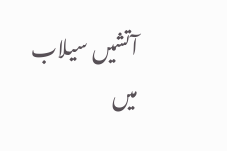آتشیں سیلاب میں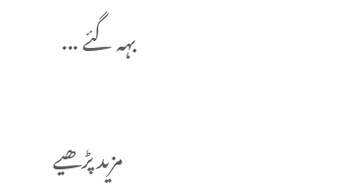بہہ گئے ...

    مزید پڑھیے